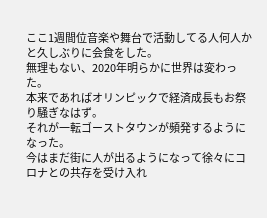ここ1週間位音楽や舞台で活動してる人何人かと久しぶりに会食をした。
無理もない、2020年明らかに世界は変わった。
本来であればオリンピックで経済成長もお祭り騒ぎなはず。
それが一転ゴーストタウンが頻発するようになった。
今はまだ街に人が出るようになって徐々にコロナとの共存を受け入れ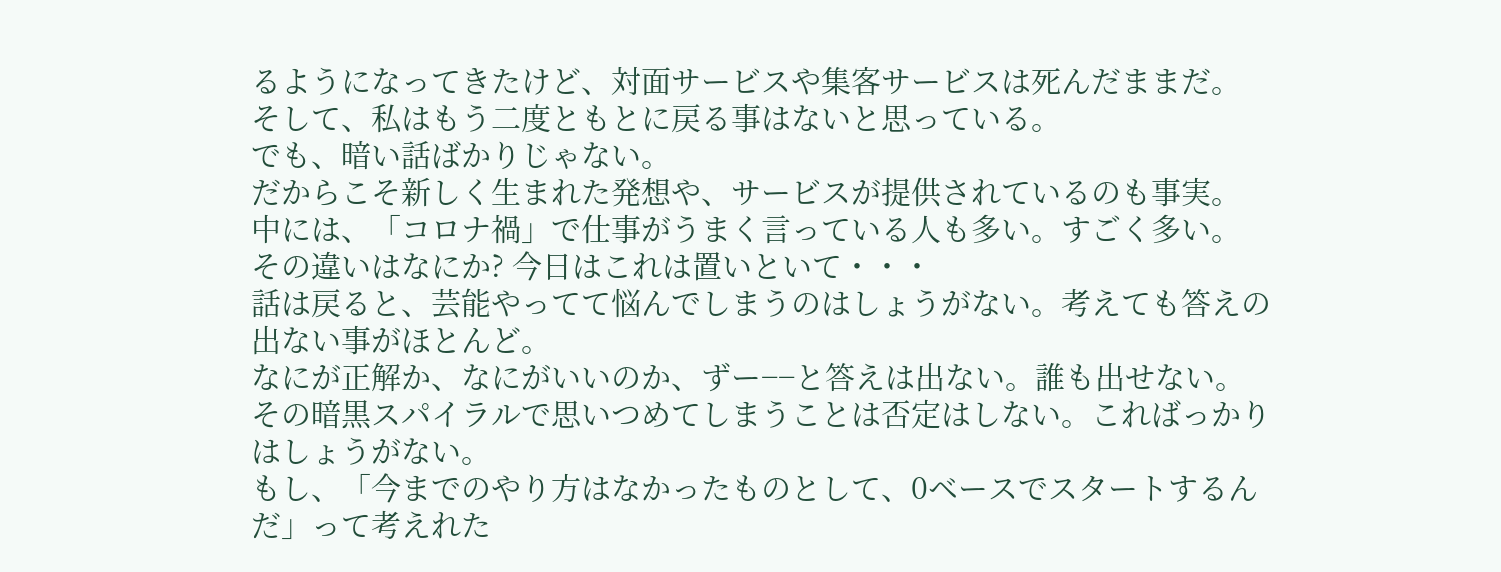るようになってきたけど、対面サービスや集客サービスは死んだままだ。
そして、私はもう二度ともとに戻る事はないと思っている。
でも、暗い話ばかりじゃない。
だからこそ新しく生まれた発想や、サービスが提供されているのも事実。
中には、「コロナ禍」で仕事がうまく言っている人も多い。すごく多い。
その違いはなにか? 今日はこれは置いといて・・・
話は戻ると、芸能やってて悩んでしまうのはしょうがない。考えても答えの出ない事がほとんど。
なにが正解か、なにがいいのか、ずー−−と答えは出ない。誰も出せない。
その暗黒スパイラルで思いつめてしまうことは否定はしない。こればっかりはしょうがない。
もし、「今までのやり方はなかったものとして、0ベースでスタートするんだ」って考えれた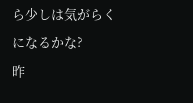ら少しは気がらくになるかな?
昨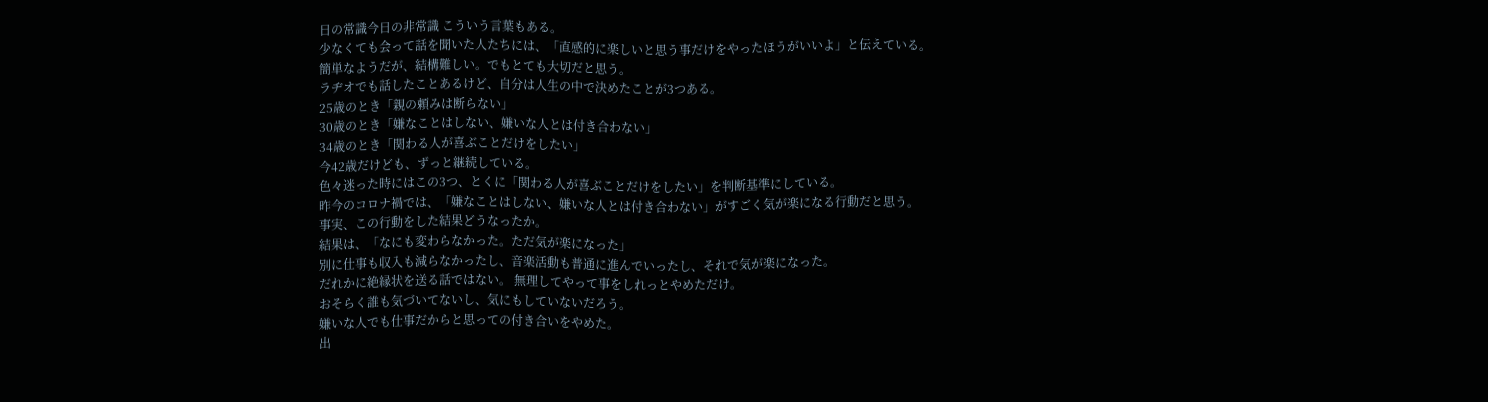日の常識今日の非常識 こういう言葉もある。
少なくても会って話を聞いた人たちには、「直感的に楽しいと思う事だけをやったほうがいいよ」と伝えている。
簡単なようだが、結構難しい。でもとても大切だと思う。
ラヂオでも話したことあるけど、自分は人生の中で決めたことが3つある。
25歳のとき「親の頼みは断らない」
30歳のとき「嫌なことはしない、嫌いな人とは付き合わない」
34歳のとき「関わる人が喜ぶことだけをしたい」
今42歳だけども、ずっと継続している。
色々迷った時にはこの3つ、とくに「関わる人が喜ぶことだけをしたい」を判断基準にしている。
昨今のコロナ禍では、「嫌なことはしない、嫌いな人とは付き合わない」がすごく気が楽になる行動だと思う。
事実、この行動をした結果どうなったか。
結果は、「なにも変わらなかった。ただ気が楽になった」
別に仕事も収入も減らなかったし、音楽活動も普通に進んでいったし、それで気が楽になった。
だれかに絶縁状を送る話ではない。 無理してやって事をしれっとやめただけ。
おそらく誰も気づいてないし、気にもしていないだろう。
嫌いな人でも仕事だからと思っての付き合いをやめた。
出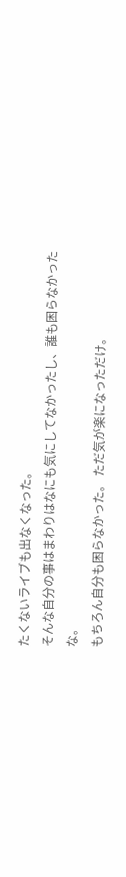たくないライブも出なくなった。
そんな自分の事はまわりはなにも気にしてなかったし、誰も困らなかったな。
もちろん自分も困らなかった。 ただ気が楽になっただけ。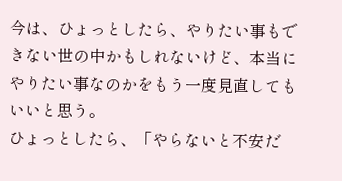今は、ひょっとしたら、やりたい事もできない世の中かもしれないけど、本当にやりたい事なのかをもう一度見直してもいいと思う。
ひょっとしたら、「やらないと不安だ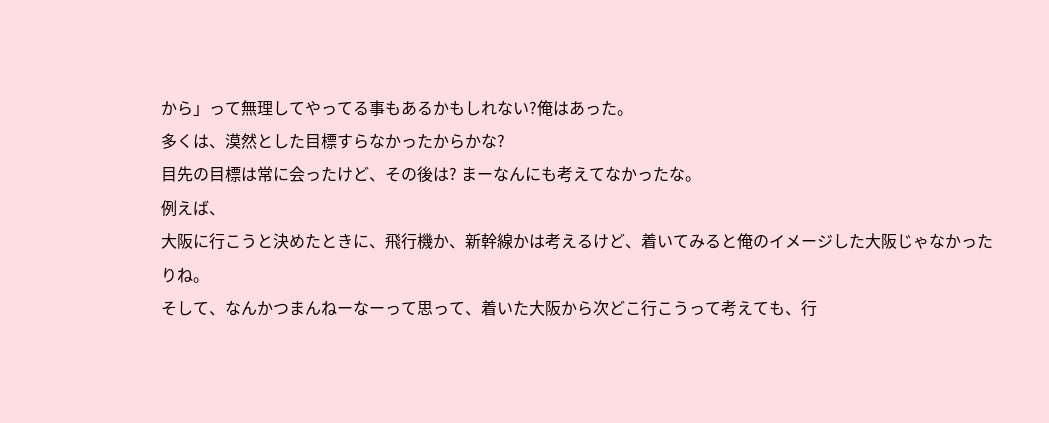から」って無理してやってる事もあるかもしれない?俺はあった。
多くは、漠然とした目標すらなかったからかな?
目先の目標は常に会ったけど、その後は? まーなんにも考えてなかったな。
例えば、
大阪に行こうと決めたときに、飛行機か、新幹線かは考えるけど、着いてみると俺のイメージした大阪じゃなかったりね。
そして、なんかつまんねーなーって思って、着いた大阪から次どこ行こうって考えても、行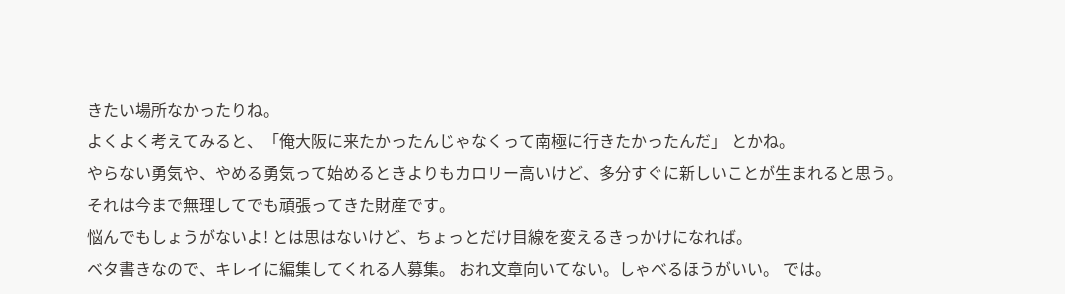きたい場所なかったりね。
よくよく考えてみると、「俺大阪に来たかったんじゃなくって南極に行きたかったんだ」 とかね。
やらない勇気や、やめる勇気って始めるときよりもカロリー高いけど、多分すぐに新しいことが生まれると思う。
それは今まで無理してでも頑張ってきた財産です。
悩んでもしょうがないよ! とは思はないけど、ちょっとだけ目線を変えるきっかけになれば。
ベタ書きなので、キレイに編集してくれる人募集。 おれ文章向いてない。しゃべるほうがいい。 では。